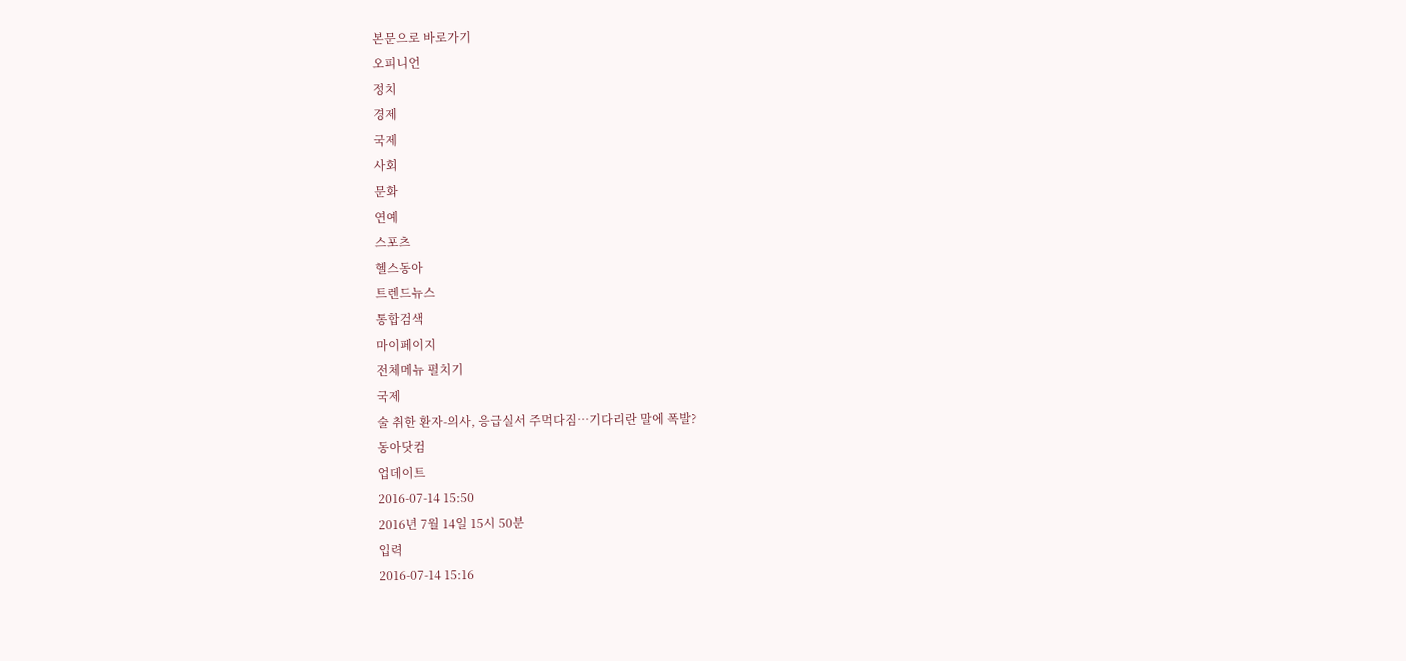본문으로 바로가기
오피니언
정치
경제
국제
사회
문화
연예
스포츠
헬스동아
트렌드뉴스
통합검색
마이페이지
전체메뉴 펼치기
국제
술 취한 환자-의사, 응급실서 주먹다짐…기다리란 말에 폭발?
동아닷컴
업데이트
2016-07-14 15:50
2016년 7월 14일 15시 50분
입력
2016-07-14 15:16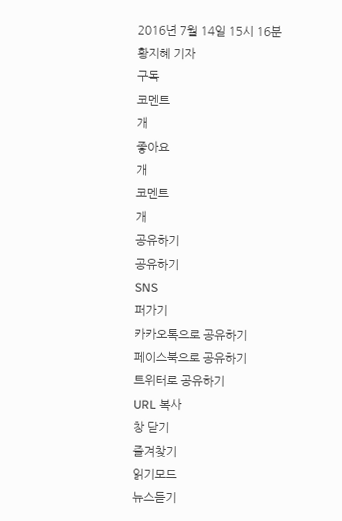2016년 7월 14일 15시 16분
황지혜 기자
구독
코멘트
개
좋아요
개
코멘트
개
공유하기
공유하기
SNS
퍼가기
카카오톡으로 공유하기
페이스북으로 공유하기
트위터로 공유하기
URL 복사
창 닫기
즐겨찾기
읽기모드
뉴스듣기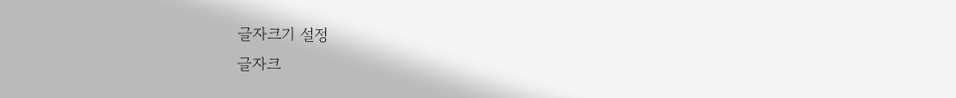글자크기 설정
글자크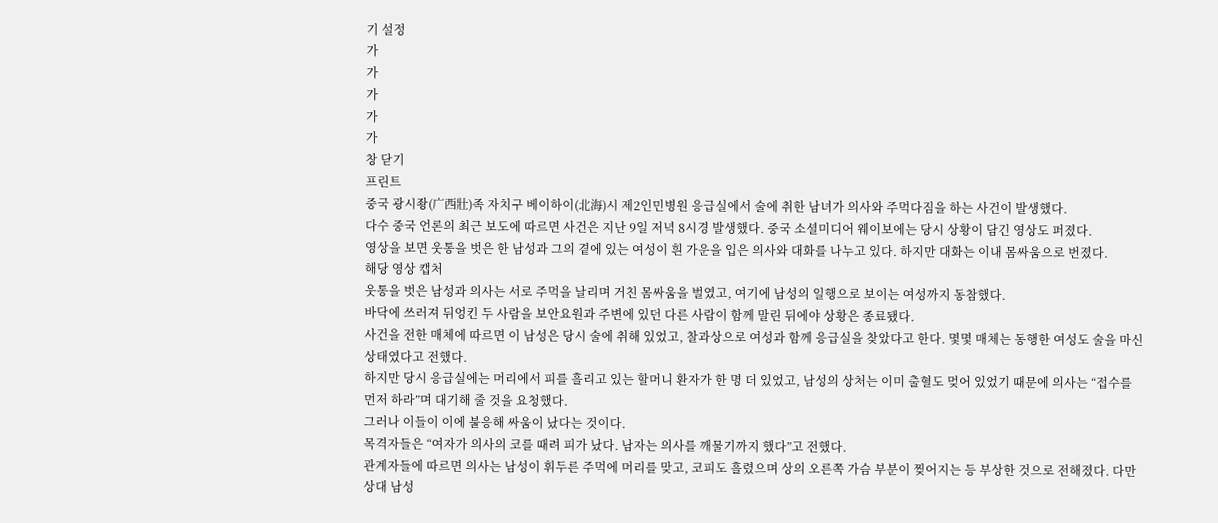기 설정
가
가
가
가
가
창 닫기
프린트
중국 광시좡(广西壯)족 자치구 베이하이(北海)시 제2인민병원 응급실에서 술에 취한 남녀가 의사와 주먹다짐을 하는 사건이 발생했다.
다수 중국 언론의 최근 보도에 따르면 사건은 지난 9일 저녁 8시경 발생했다. 중국 소셜미디어 웨이보에는 당시 상황이 담긴 영상도 퍼졌다.
영상을 보면 웃통을 벗은 한 남성과 그의 곁에 있는 여성이 흰 가운을 입은 의사와 대화를 나누고 있다. 하지만 대화는 이내 몸싸움으로 번졌다.
해당 영상 캡처
웃통을 벗은 남성과 의사는 서로 주먹을 날리며 거친 몸싸움을 벌였고, 여기에 남성의 일행으로 보이는 여성까지 동참했다.
바닥에 쓰러져 뒤엉킨 두 사람을 보안요원과 주변에 있던 다른 사람이 함께 말린 뒤에야 상황은 종료됐다.
사건을 전한 매체에 따르면 이 남성은 당시 술에 취해 있었고, 찰과상으로 여성과 함께 응급실을 찾았다고 한다. 몇몇 매체는 동행한 여성도 술을 마신 상태였다고 전했다.
하지만 당시 응급실에는 머리에서 피를 흘리고 있는 할머니 환자가 한 명 더 있었고, 남성의 상처는 이미 출혈도 멎어 있었기 때문에 의사는 “접수를 먼저 하라”며 대기해 줄 것을 요청했다.
그러나 이들이 이에 불응해 싸움이 났다는 것이다.
목격자들은 “여자가 의사의 코를 때려 피가 났다. 남자는 의사를 깨물기까지 했다”고 전했다.
관계자들에 따르면 의사는 남성이 휘두른 주먹에 머리를 맞고, 코피도 흘렸으며 상의 오른쪽 가슴 부분이 찢어지는 등 부상한 것으로 전해졌다. 다만 상대 남성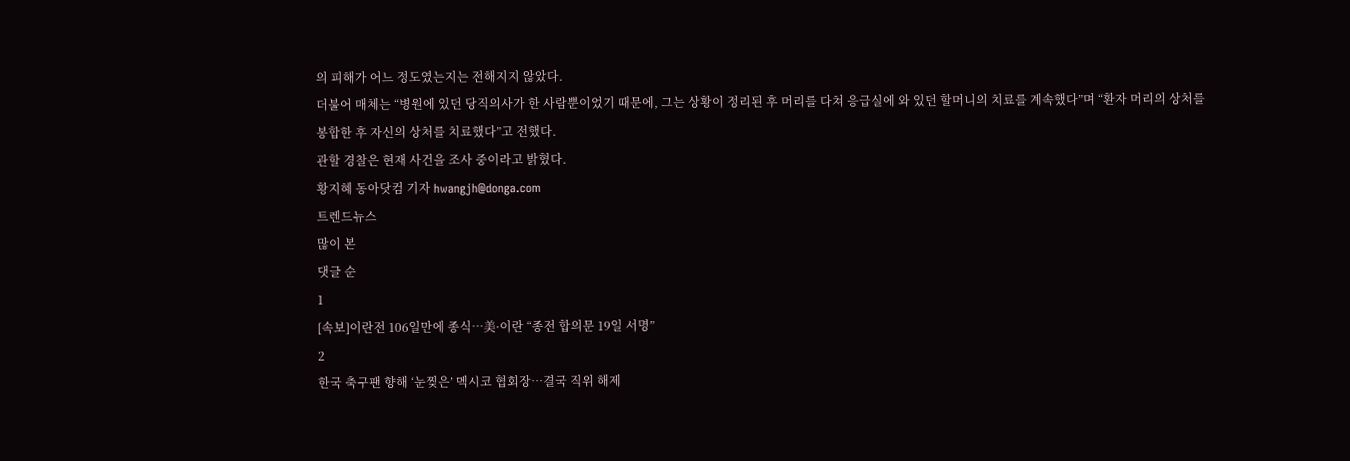의 피해가 어느 정도였는지는 전해지지 않았다.
더불어 매체는 “병원에 있던 당직의사가 한 사람뿐이었기 때문에, 그는 상황이 정리된 후 머리를 다쳐 응급실에 와 있던 할머니의 치료를 계속했다”며 “환자 머리의 상처를 봉합한 후 자신의 상처를 치료했다”고 전했다.
관할 경찰은 현재 사건을 조사 중이라고 밝혔다.
황지혜 동아닷컴 기자 hwangjh@donga.com
트렌드뉴스
많이 본
댓글 순
1
[속보]이란전 106일만에 종식…美·이란 “종전 합의문 19일 서명”
2
한국 축구팬 향해 ‘눈찢은’ 멕시코 협회장…결국 직위 해제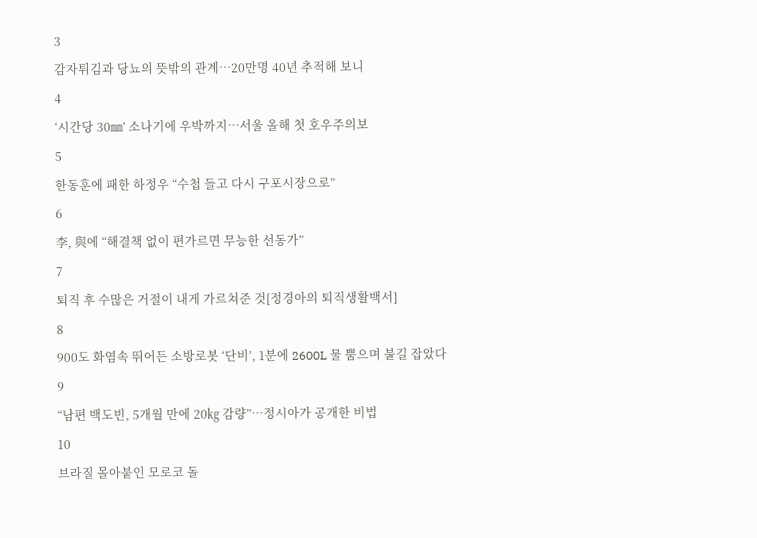3
감자튀김과 당뇨의 뜻밖의 관계…20만명 40년 추적해 보니
4
‘시간당 30㎜’ 소나기에 우박까지…서울 올해 첫 호우주의보
5
한동훈에 패한 하정우 “수첩 들고 다시 구포시장으로”
6
李, 與에 “해결책 없이 편가르면 무능한 선동가”
7
퇴직 후 수많은 거절이 내게 가르쳐준 것[정경아의 퇴직생활백서]
8
900도 화염속 뛰어든 소방로봇 ‘단비’, 1분에 2600L 물 뿜으며 불길 잡았다
9
“남편 백도빈, 5개월 만에 20㎏ 감량”…정시아가 공개한 비법
10
브라질 몰아붙인 모로코 돌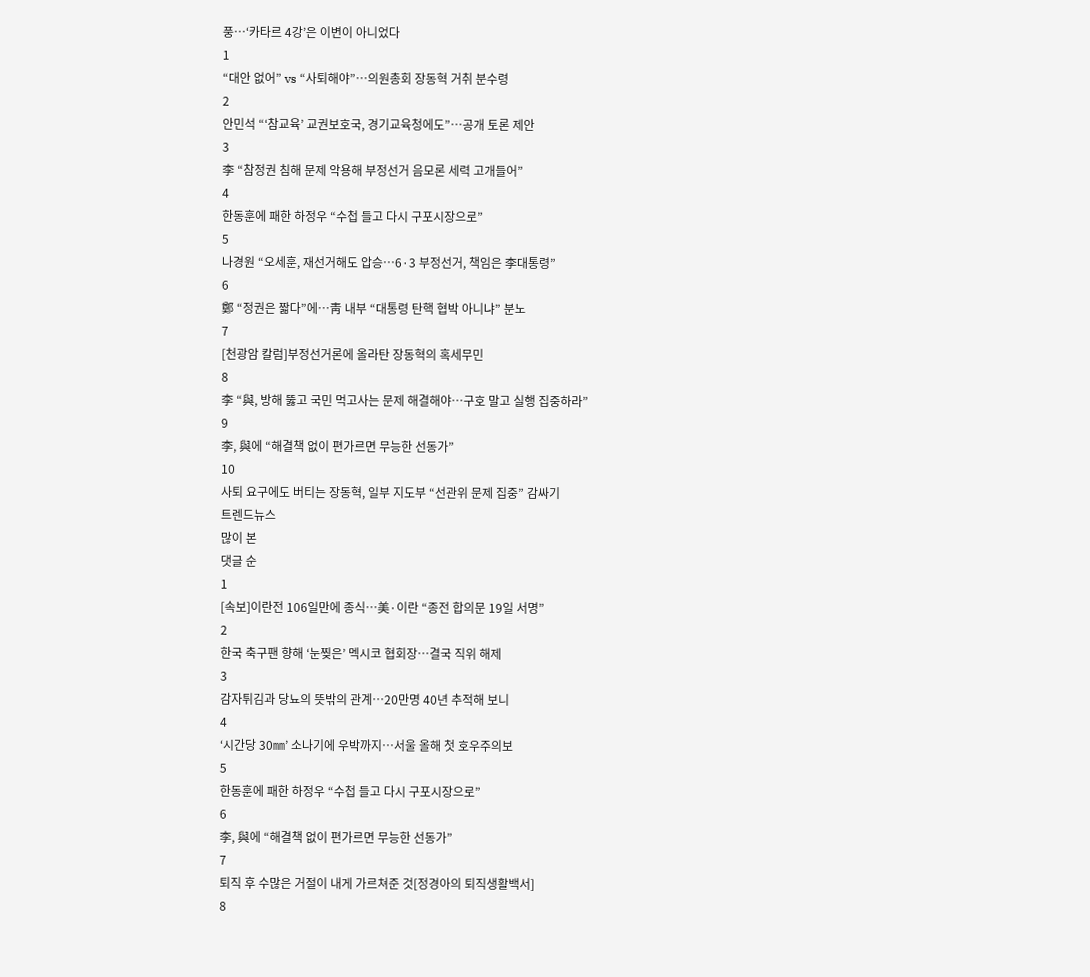풍…‘카타르 4강’은 이변이 아니었다
1
“대안 없어” vs “사퇴해야”…의원총회 장동혁 거취 분수령
2
안민석 “‘참교육’ 교권보호국, 경기교육청에도”…공개 토론 제안
3
李 “참정권 침해 문제 악용해 부정선거 음모론 세력 고개들어”
4
한동훈에 패한 하정우 “수첩 들고 다시 구포시장으로”
5
나경원 “오세훈, 재선거해도 압승…6·3 부정선거, 책임은 李대통령”
6
鄭 “정권은 짧다”에…靑 내부 “대통령 탄핵 협박 아니냐” 분노
7
[천광암 칼럼]부정선거론에 올라탄 장동혁의 혹세무민
8
李 “與, 방해 뚫고 국민 먹고사는 문제 해결해야…구호 말고 실행 집중하라”
9
李, 與에 “해결책 없이 편가르면 무능한 선동가”
10
사퇴 요구에도 버티는 장동혁, 일부 지도부 “선관위 문제 집중” 감싸기
트렌드뉴스
많이 본
댓글 순
1
[속보]이란전 106일만에 종식…美·이란 “종전 합의문 19일 서명”
2
한국 축구팬 향해 ‘눈찢은’ 멕시코 협회장…결국 직위 해제
3
감자튀김과 당뇨의 뜻밖의 관계…20만명 40년 추적해 보니
4
‘시간당 30㎜’ 소나기에 우박까지…서울 올해 첫 호우주의보
5
한동훈에 패한 하정우 “수첩 들고 다시 구포시장으로”
6
李, 與에 “해결책 없이 편가르면 무능한 선동가”
7
퇴직 후 수많은 거절이 내게 가르쳐준 것[정경아의 퇴직생활백서]
8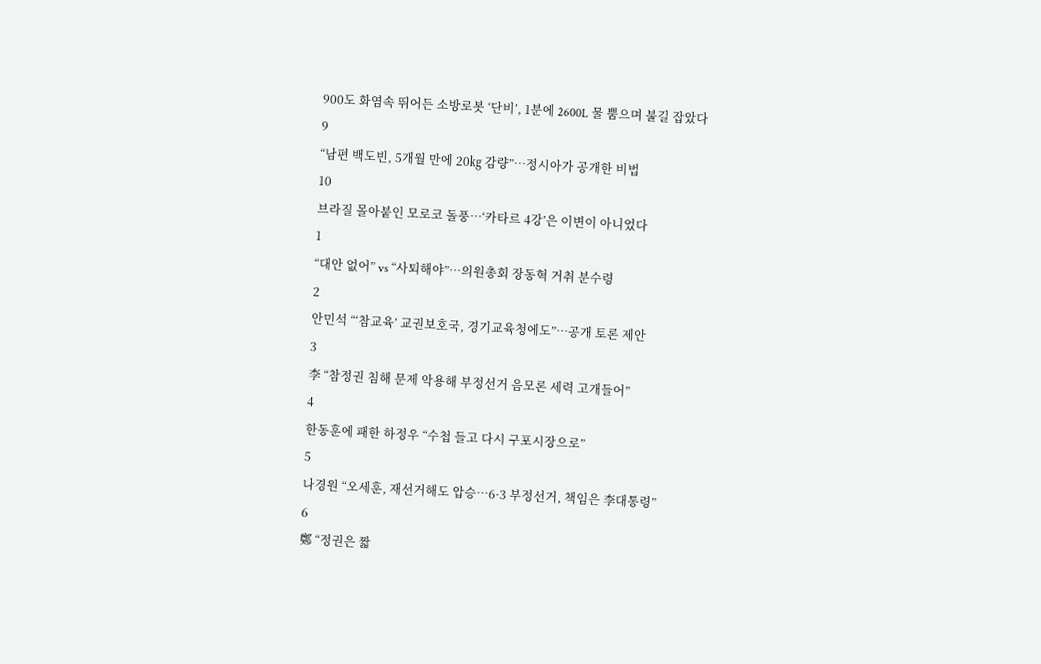900도 화염속 뛰어든 소방로봇 ‘단비’, 1분에 2600L 물 뿜으며 불길 잡았다
9
“남편 백도빈, 5개월 만에 20㎏ 감량”…정시아가 공개한 비법
10
브라질 몰아붙인 모로코 돌풍…‘카타르 4강’은 이변이 아니었다
1
“대안 없어” vs “사퇴해야”…의원총회 장동혁 거취 분수령
2
안민석 “‘참교육’ 교권보호국, 경기교육청에도”…공개 토론 제안
3
李 “참정권 침해 문제 악용해 부정선거 음모론 세력 고개들어”
4
한동훈에 패한 하정우 “수첩 들고 다시 구포시장으로”
5
나경원 “오세훈, 재선거해도 압승…6·3 부정선거, 책임은 李대통령”
6
鄭 “정권은 짧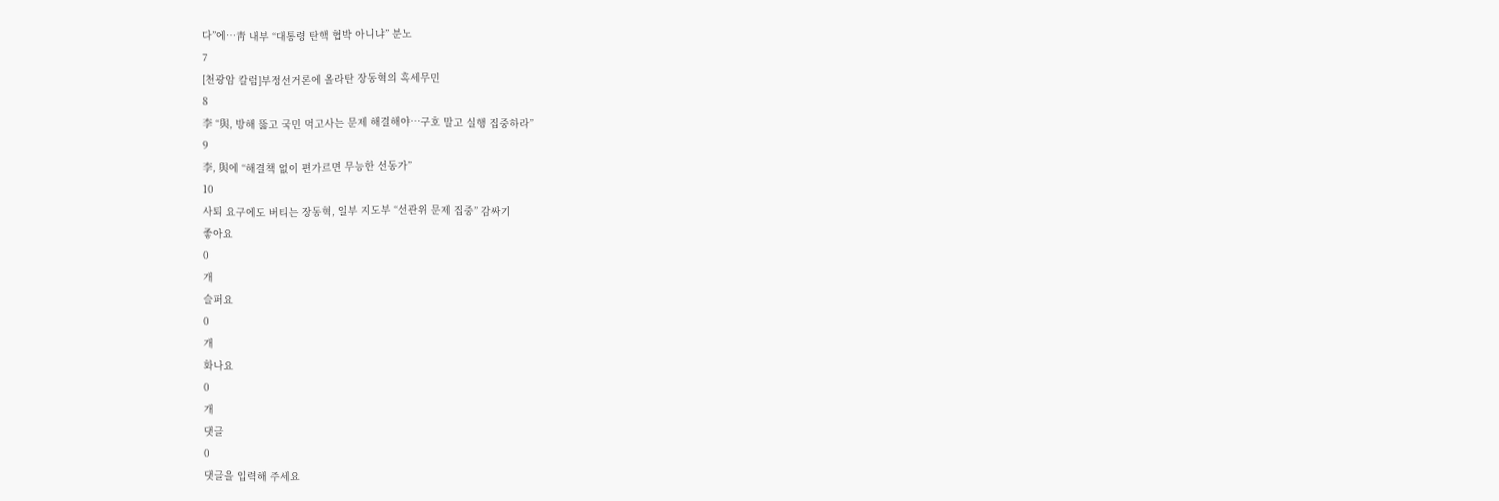다”에…靑 내부 “대통령 탄핵 협박 아니냐” 분노
7
[천광암 칼럼]부정선거론에 올라탄 장동혁의 혹세무민
8
李 “與, 방해 뚫고 국민 먹고사는 문제 해결해야…구호 말고 실행 집중하라”
9
李, 與에 “해결책 없이 편가르면 무능한 선동가”
10
사퇴 요구에도 버티는 장동혁, 일부 지도부 “선관위 문제 집중” 감싸기
좋아요
0
개
슬퍼요
0
개
화나요
0
개
댓글
0
댓글을 입력해 주세요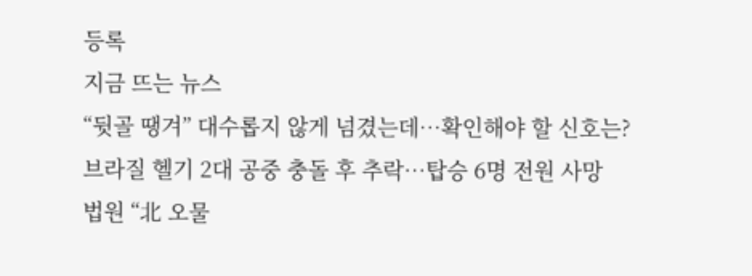등록
지금 뜨는 뉴스
“뒷골 땡겨” 대수롭지 않게 넘겼는데…확인해야 할 신호는?
브라질 헬기 2대 공중 충돌 후 추락…탑승 6명 전원 사망
법원 “北 오물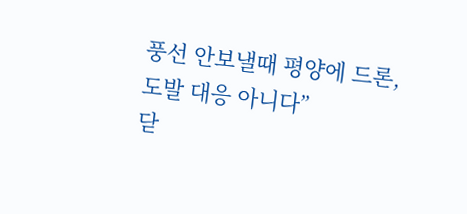풍선 안보낼때 평양에 드론, 도발 대응 아니다”
닫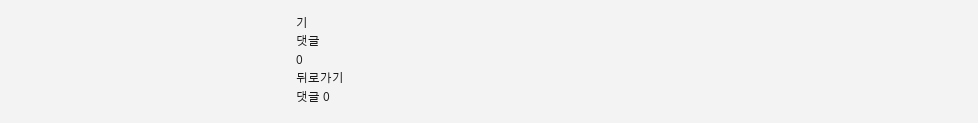기
댓글
0
뒤로가기
댓글 0